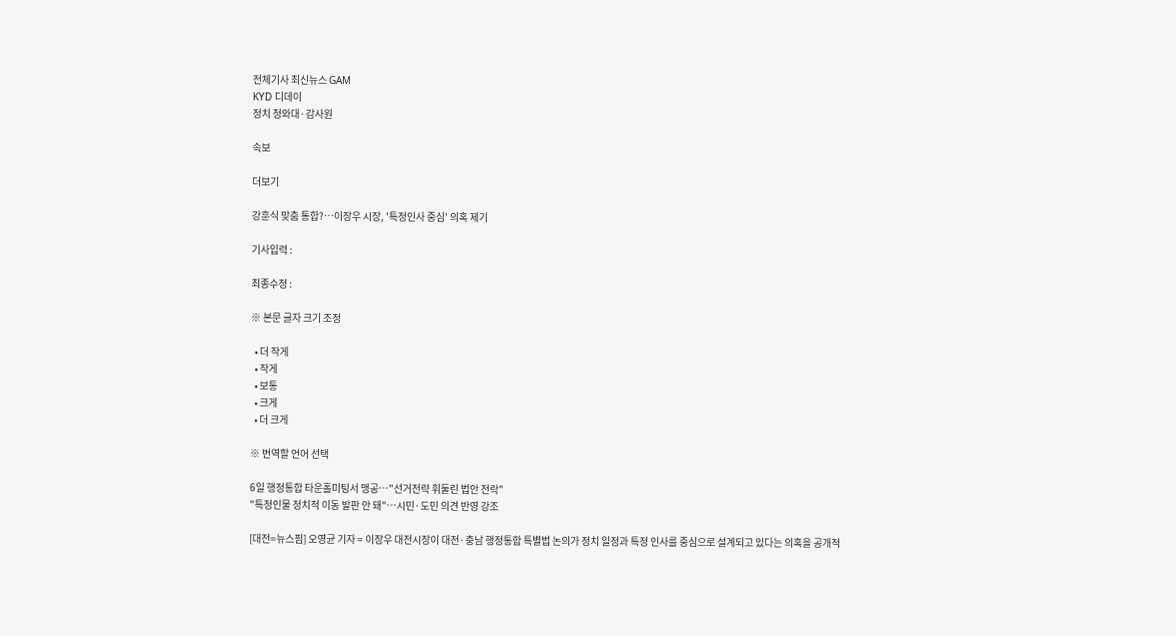전체기사 최신뉴스 GAM
KYD 디데이
정치 청와대·감사원

속보

더보기

강훈식 맞춤 통합?…이장우 시장, '특정인사 중심' 의혹 제기

기사입력 :

최종수정 :

※ 본문 글자 크기 조정

  • 더 작게
  • 작게
  • 보통
  • 크게
  • 더 크게

※ 번역할 언어 선택

6일 행정통합 타운홀미팅서 맹공…"선거전략 휘둘린 법안 전락"
"특정인물 정치적 이동 발판 안 돼"…시민·도민 의견 반영 강조

[대전=뉴스핌] 오영균 기자 = 이장우 대전시장이 대전·충남 행정통합 특별법 논의가 정치 일정과 특정 인사를 중심으로 설계되고 있다는 의혹을 공개적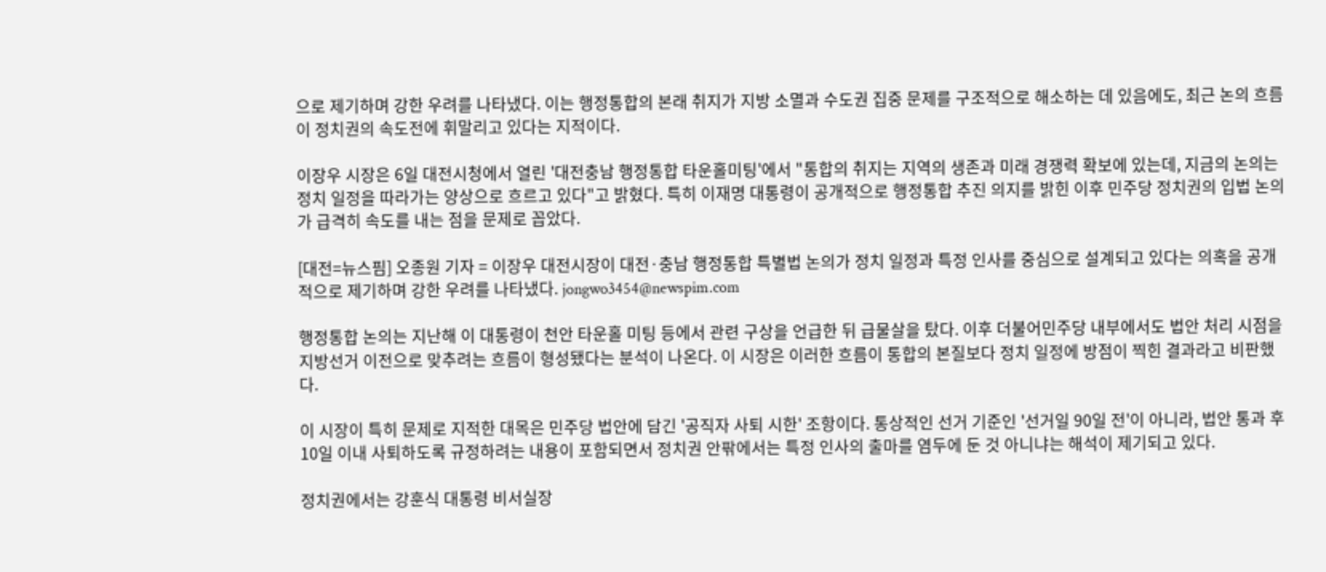으로 제기하며 강한 우려를 나타냈다. 이는 행정통합의 본래 취지가 지방 소멸과 수도권 집중 문제를 구조적으로 해소하는 데 있음에도, 최근 논의 흐름이 정치권의 속도전에 휘말리고 있다는 지적이다.

이장우 시장은 6일 대전시청에서 열린 '대전충남 행정통합 타운홀미팅'에서 "통합의 취지는 지역의 생존과 미래 경쟁력 확보에 있는데, 지금의 논의는 정치 일정을 따라가는 양상으로 흐르고 있다"고 밝혔다. 특히 이재명 대통령이 공개적으로 행정통합 추진 의지를 밝힌 이후 민주당 정치권의 입법 논의가 급격히 속도를 내는 점을 문제로 꼽았다.

[대전=뉴스핌] 오종원 기자 = 이장우 대전시장이 대전·충남 행정통합 특별법 논의가 정치 일정과 특정 인사를 중심으로 설계되고 있다는 의혹을 공개적으로 제기하며 강한 우려를 나타냈다. jongwo3454@newspim.com

행정통합 논의는 지난해 이 대통령이 천안 타운홀 미팅 등에서 관련 구상을 언급한 뒤 급물살을 탔다. 이후 더불어민주당 내부에서도 법안 처리 시점을 지방선거 이전으로 맞추려는 흐름이 형성됐다는 분석이 나온다. 이 시장은 이러한 흐름이 통합의 본질보다 정치 일정에 방점이 찍힌 결과라고 비판했다.

이 시장이 특히 문제로 지적한 대목은 민주당 법안에 담긴 '공직자 사퇴 시한' 조항이다. 통상적인 선거 기준인 '선거일 90일 전'이 아니라, 법안 통과 후 10일 이내 사퇴하도록 규정하려는 내용이 포함되면서 정치권 안팎에서는 특정 인사의 출마를 염두에 둔 것 아니냐는 해석이 제기되고 있다.

정치권에서는 강훈식 대통령 비서실장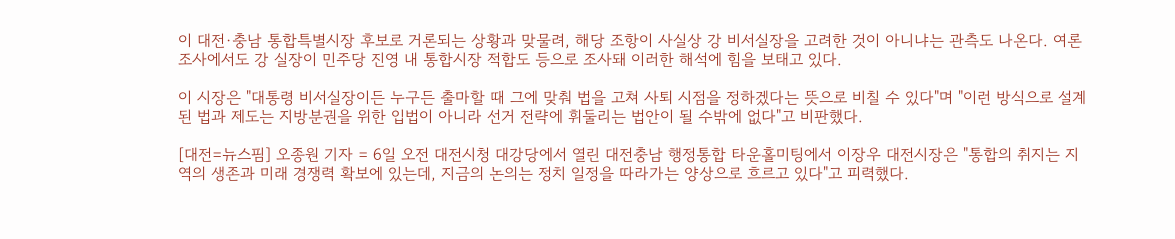이 대전·충남 통합특별시장 후보로 거론되는 상황과 맞물려, 해당 조항이 사실상 강 비서실장을 고려한 것이 아니냐는 관측도 나온다. 여론조사에서도 강 실장이 민주당 진영 내 통합시장 적합도 등으로 조사돼 이러한 해석에 힘을 보태고 있다.

이 시장은 "대통령 비서실장이든 누구든 출마할 때 그에 맞춰 법을 고쳐 사퇴 시점을 정하겠다는 뜻으로 비칠 수 있다"며 "이런 방식으로 설계된 법과 제도는 지방분권을 위한 입법이 아니라 선거 전략에 휘둘리는 법안이 될 수밖에 없다"고 비판했다.

[대전=뉴스핌] 오종원 기자 = 6일 오전 대전시청 대강당에서 열린 대전충남 행정통합 타운홀미팅에서 이장우 대전시장은 "통합의 취지는 지역의 생존과 미래 경쟁력 확보에 있는데, 지금의 논의는 정치 일정을 따라가는 양상으로 흐르고 있다"고 피력했다.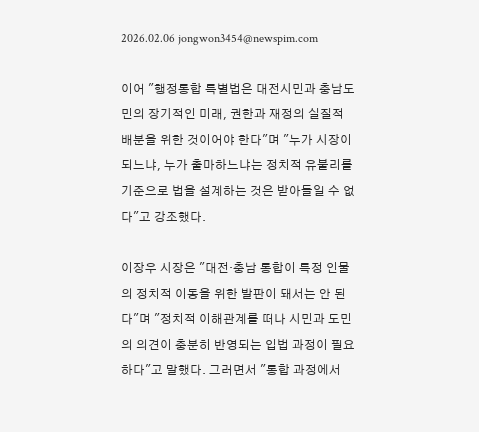2026.02.06 jongwon3454@newspim.com

이어 "행정통합 특별법은 대전시민과 충남도민의 장기적인 미래, 권한과 재정의 실질적 배분을 위한 것이어야 한다"며 "누가 시장이 되느냐, 누가 출마하느냐는 정치적 유불리를 기준으로 법을 설계하는 것은 받아들일 수 없다"고 강조했다.

이장우 시장은 "대전·충남 통합이 특정 인물의 정치적 이동을 위한 발판이 돼서는 안 된다"며 "정치적 이해관계를 떠나 시민과 도민의 의견이 충분히 반영되는 입법 과정이 필요하다"고 말했다. 그러면서 "통합 과정에서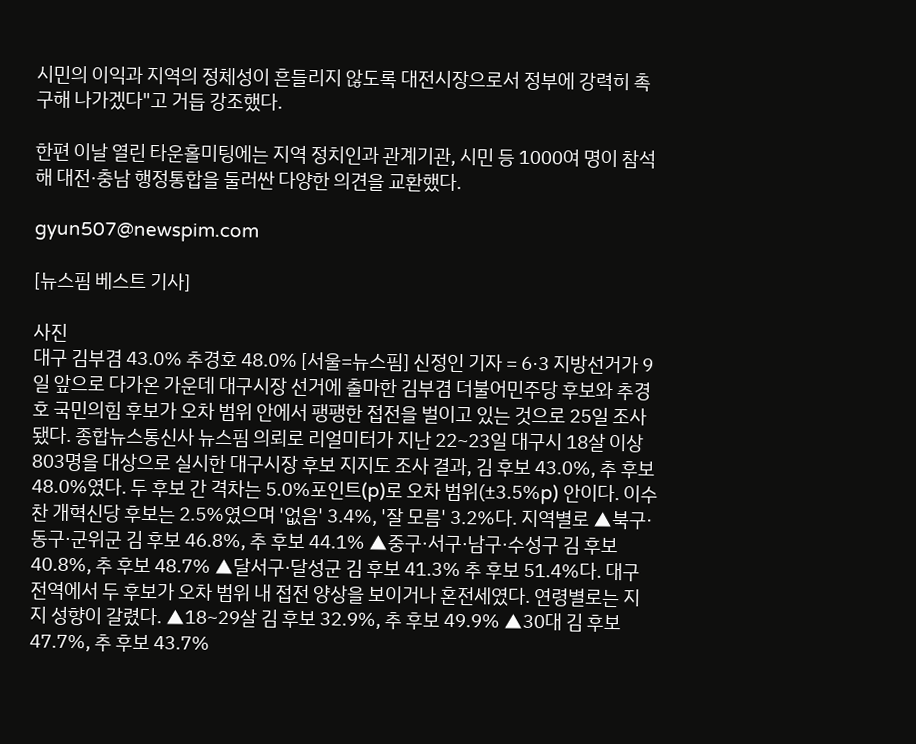시민의 이익과 지역의 정체성이 흔들리지 않도록 대전시장으로서 정부에 강력히 촉구해 나가겠다"고 거듭 강조했다.

한편 이날 열린 타운홀미팅에는 지역 정치인과 관계기관, 시민 등 1000여 명이 참석해 대전·충남 행정통합을 둘러싼 다양한 의견을 교환했다.

gyun507@newspim.com

[뉴스핌 베스트 기사]

사진
대구 김부겸 43.0% 추경호 48.0% [서울=뉴스핌] 신정인 기자 = 6·3 지방선거가 9일 앞으로 다가온 가운데 대구시장 선거에 출마한 김부겸 더불어민주당 후보와 추경호 국민의힘 후보가 오차 범위 안에서 팽팽한 접전을 벌이고 있는 것으로 25일 조사됐다. 종합뉴스통신사 뉴스핌 의뢰로 리얼미터가 지난 22~23일 대구시 18살 이상 803명을 대상으로 실시한 대구시장 후보 지지도 조사 결과, 김 후보 43.0%, 추 후보 48.0%였다. 두 후보 간 격차는 5.0%포인트(p)로 오차 범위(±3.5%p) 안이다. 이수찬 개혁신당 후보는 2.5%였으며 '없음' 3.4%, '잘 모름' 3.2%다. 지역별로 ▲북구·동구·군위군 김 후보 46.8%, 추 후보 44.1% ▲중구·서구·남구·수성구 김 후보 40.8%, 추 후보 48.7% ▲달서구·달성군 김 후보 41.3% 추 후보 51.4%다. 대구 전역에서 두 후보가 오차 범위 내 접전 양상을 보이거나 혼전세였다. 연령별로는 지지 성향이 갈렸다. ▲18~29살 김 후보 32.9%, 추 후보 49.9% ▲30대 김 후보 47.7%, 추 후보 43.7%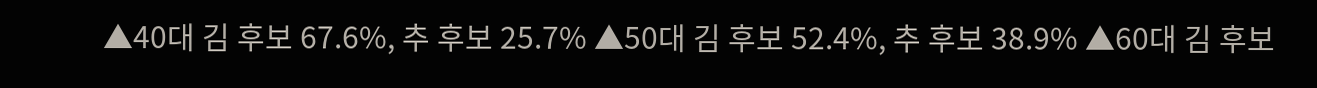▲40대 김 후보 67.6%, 추 후보 25.7% ▲50대 김 후보 52.4%, 추 후보 38.9% ▲60대 김 후보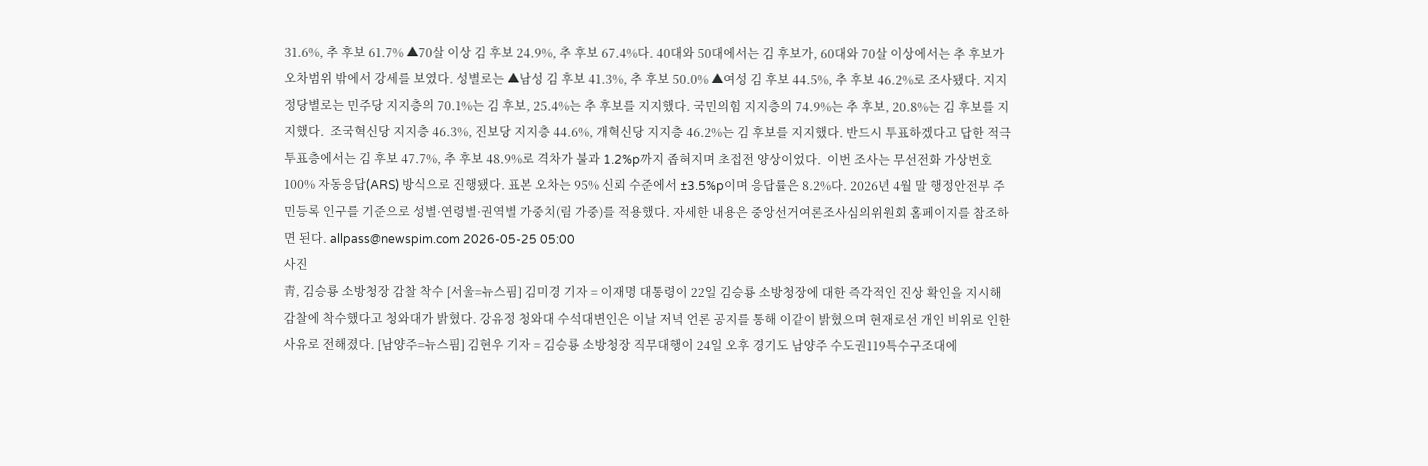31.6%, 추 후보 61.7% ▲70살 이상 김 후보 24.9%, 추 후보 67.4%다. 40대와 50대에서는 김 후보가, 60대와 70살 이상에서는 추 후보가 오차범위 밖에서 강세를 보였다. 성별로는 ▲남성 김 후보 41.3%, 추 후보 50.0% ▲여성 김 후보 44.5%, 추 후보 46.2%로 조사됐다. 지지 정당별로는 민주당 지지층의 70.1%는 김 후보, 25.4%는 추 후보를 지지했다. 국민의힘 지지층의 74.9%는 추 후보, 20.8%는 김 후보를 지지했다.  조국혁신당 지지층 46.3%, 진보당 지지층 44.6%, 개혁신당 지지층 46.2%는 김 후보를 지지했다. 반드시 투표하겠다고 답한 적극 투표층에서는 김 후보 47.7%, 추 후보 48.9%로 격차가 불과 1.2%p까지 좁혀지며 초접전 양상이었다.  이번 조사는 무선전화 가상번호 100% 자동응답(ARS) 방식으로 진행됐다. 표본 오차는 95% 신뢰 수준에서 ±3.5%p이며 응답률은 8.2%다. 2026년 4월 말 행정안전부 주민등록 인구를 기준으로 성별·연령별·권역별 가중치(림 가중)를 적용했다. 자세한 내용은 중앙선거여론조사심의위원회 홈페이지를 참조하면 된다. allpass@newspim.com 2026-05-25 05:00
사진
靑, 김승룡 소방청장 감찰 착수 [서울=뉴스핌] 김미경 기자 = 이재명 대통령이 22일 김승룡 소방청장에 대한 즉각적인 진상 확인을 지시해 감찰에 착수했다고 청와대가 밝혔다. 강유정 청와대 수석대변인은 이날 저녁 언론 공지를 통해 이같이 밝혔으며 현재로선 개인 비위로 인한 사유로 전해졌다. [남양주=뉴스핌] 김현우 기자 = 김승룡 소방청장 직무대행이 24일 오후 경기도 남양주 수도권119특수구조대에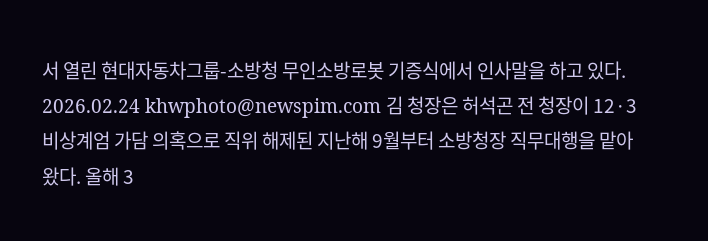서 열린 현대자동차그룹-소방청 무인소방로봇 기증식에서 인사말을 하고 있다. 2026.02.24 khwphoto@newspim.com 김 청장은 허석곤 전 청장이 12·3 비상계엄 가담 의혹으로 직위 해제된 지난해 9월부터 소방청장 직무대행을 맡아왔다. 올해 3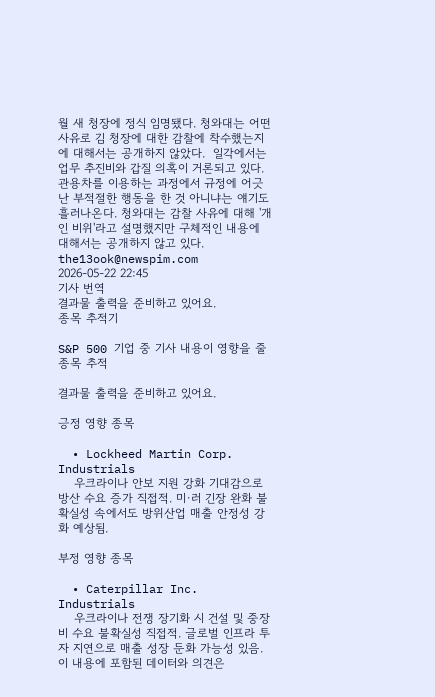월 새 청장에 정식 임명됐다. 청와대는 어떤 사유로 김 청장에 대한 감찰에 착수했는지에 대해서는 공개하지 않았다.  일각에서는 업무 추진비와 갑질 의혹이 거론되고 있다. 관용차를 이용하는 과정에서 규정에 어긋난 부적절한 행동을 한 것 아니냐는 얘기도 흘러나온다. 청와대는 감찰 사유에 대해 '개인 비위'라고 설명했지만 구체적인 내용에 대해서는 공개하지 않고 있다. the13ook@newspim.com 2026-05-22 22:45
기사 번역
결과물 출력을 준비하고 있어요.
종목 추적기

S&P 500 기업 중 기사 내용이 영향을 줄 종목 추적

결과물 출력을 준비하고 있어요.

긍정 영향 종목

  • Lockheed Martin Corp. Industrials
    우크라이나 안보 지원 강화 기대감으로 방산 수요 증가 직접적. 미·러 긴장 완화 불확실성 속에서도 방위산업 매출 안정성 강화 예상됨.

부정 영향 종목

  • Caterpillar Inc. Industrials
    우크라이나 전쟁 장기화 시 건설 및 중장비 수요 불확실성 직접적. 글로벌 인프라 투자 지연으로 매출 성장 둔화 가능성 있음.
이 내용에 포함된 데이터와 의견은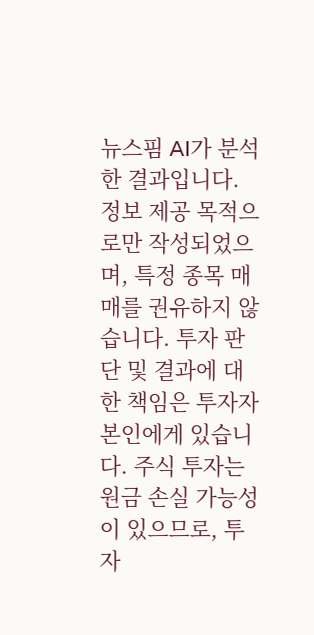뉴스핌 AI가 분석한 결과입니다. 정보 제공 목적으로만 작성되었으며, 특정 종목 매매를 권유하지 않습니다. 투자 판단 및 결과에 대한 책임은 투자자 본인에게 있습니다. 주식 투자는 원금 손실 가능성이 있으므로, 투자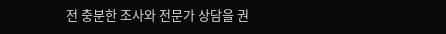전 충분한 조사와 전문가 상담을 권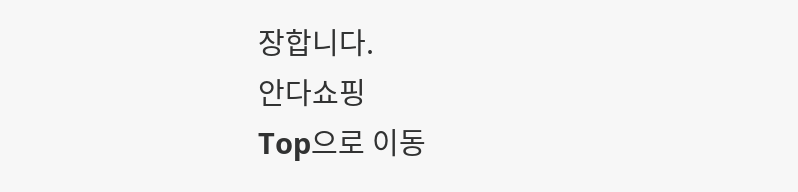장합니다.
안다쇼핑
Top으로 이동